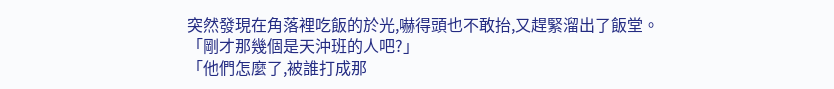突然發現在角落裡吃飯的於光,嚇得頭也不敢抬,又趕緊溜出了飯堂。
「剛才那幾個是天沖班的人吧?」
「他們怎麼了,被誰打成那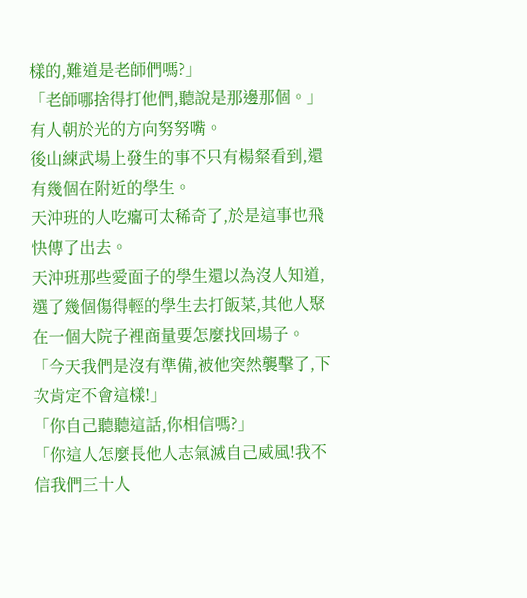樣的,難道是老師們嗎?」
「老師哪捨得打他們,聽說是那邊那個。」
有人朝於光的方向努努嘴。
後山練武場上發生的事不只有楊粲看到,還有幾個在附近的學生。
天沖班的人吃癟可太稀奇了,於是這事也飛快傳了出去。
天沖班那些愛面子的學生還以為沒人知道,選了幾個傷得輕的學生去打飯菜,其他人聚在一個大院子裡商量要怎麼找回場子。
「今天我們是沒有準備,被他突然襲擊了,下次肯定不會這樣!」
「你自己聽聽這話,你相信嗎?」
「你這人怎麼長他人志氣滅自己威風!我不信我們三十人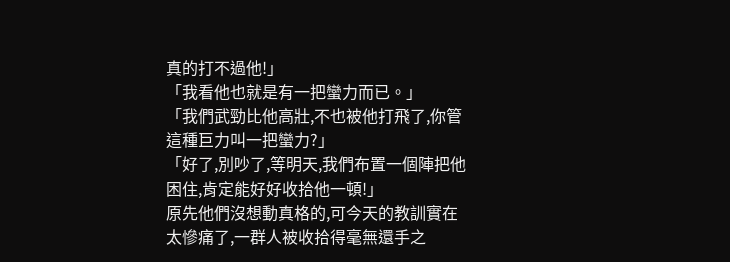真的打不過他!」
「我看他也就是有一把蠻力而已。」
「我們武勁比他高壯,不也被他打飛了,你管這種巨力叫一把蠻力?」
「好了,別吵了,等明天,我們布置一個陣把他困住,肯定能好好收拾他一頓!」
原先他們沒想動真格的,可今天的教訓實在太慘痛了,一群人被收拾得毫無還手之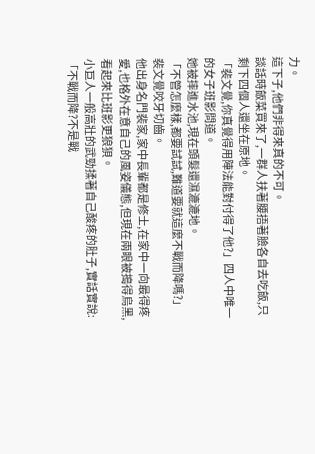力。
這下子,他們非得來真的不可。
談話時飯菜買來了,一群人扶著腰捂著臉各自去吃飯,只剩下四個人還坐在原地。
「裴文覺,你真覺得用陣法能對付得了他?」四人中唯一的女子班影問道。
她被摔進水池,現在頭髮還濕漉漉地。
「不管怎麼樣,都要試試,難道要就這麼不戰而降嗎?」裴文覺咬牙切齒。
他出身名門裴家,家中長輩都是修士,在家中一向最得疼愛,也格外在意自己的風姿儀態,但現在兩眼被搗得烏黑,看起來比班影更狼狽。
小巨人一般高壯的武勁揉著自己酸疼的肚子,實話實說:「不戰而降?不是戰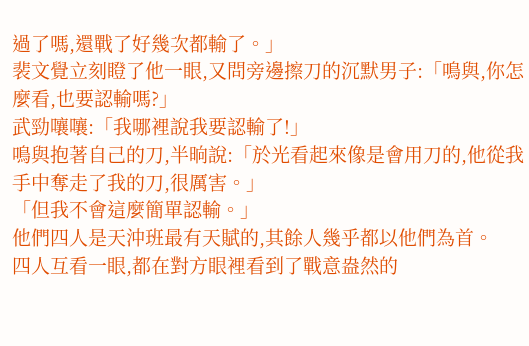過了嗎,還戰了好幾次都輸了。」
裴文覺立刻瞪了他一眼,又問旁邊擦刀的沉默男子:「鳴與,你怎麼看,也要認輸嗎?」
武勁嚷嚷:「我哪裡說我要認輸了!」
鳴與抱著自己的刀,半晌說:「於光看起來像是會用刀的,他從我手中奪走了我的刀,很厲害。」
「但我不會這麼簡單認輸。」
他們四人是天沖班最有天賦的,其餘人幾乎都以他們為首。
四人互看一眼,都在對方眼裡看到了戰意盎然的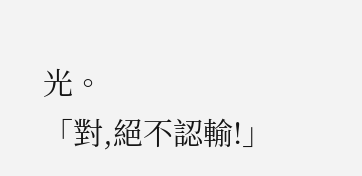光。
「對,絕不認輸!」